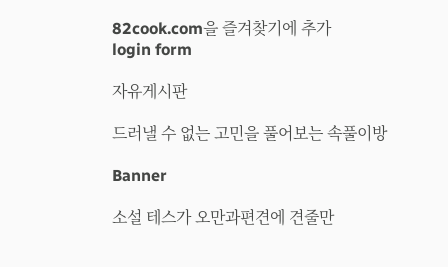82cook.com을 즐겨찾기에 추가
login form

자유게시판

드러낼 수 없는 고민을 풀어보는 속풀이방

Banner

소설 테스가 오만과편견에 견줄만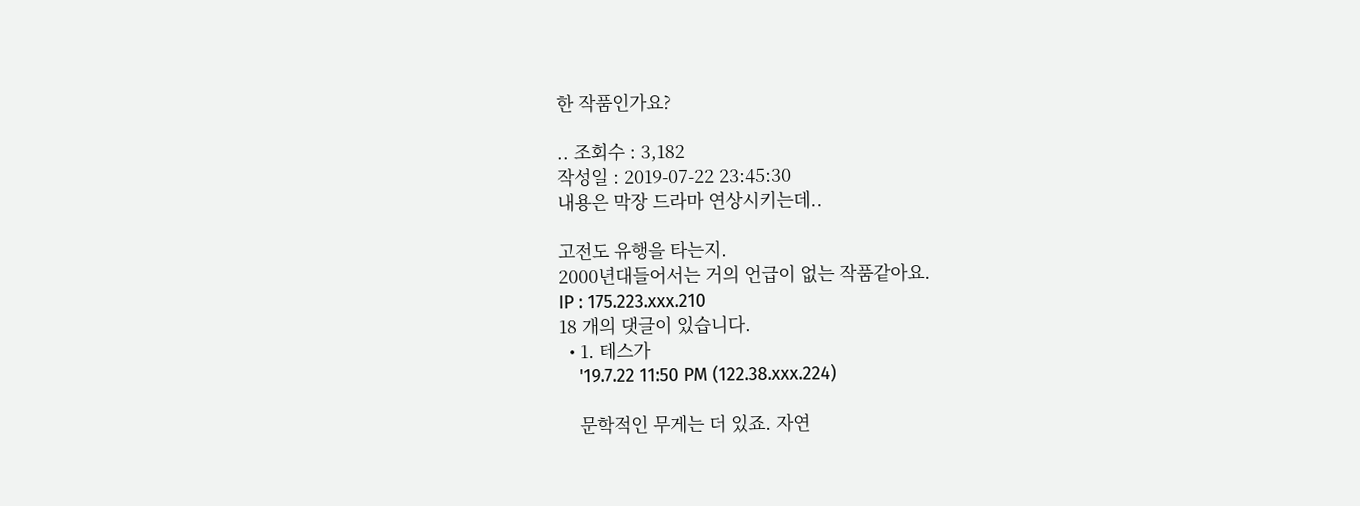한 작품인가요?

.. 조회수 : 3,182
작성일 : 2019-07-22 23:45:30
내용은 막장 드라마 연상시키는데..

고전도 유행을 타는지.
2000년대들어서는 거의 언급이 없는 작품같아요.
IP : 175.223.xxx.210
18 개의 댓글이 있습니다.
  • 1. 테스가
    '19.7.22 11:50 PM (122.38.xxx.224)

    문학적인 무게는 더 있죠. 자연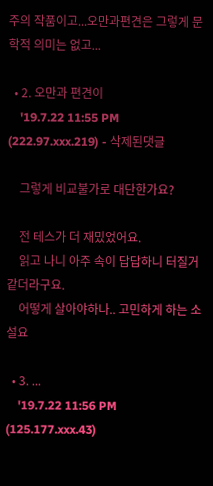주의 작품이고...오만과편견은 그렇게 문학적 의미는 없고...

  • 2. 오만과 편견이
    '19.7.22 11:55 PM (222.97.xxx.219) - 삭제된댓글

    그렇게 비교불가로 대단한가요?

    전 테스가 더 재밌었어요.
    읽고 나니 아주 속이 답답하니 터질거 같더라구요.
    어떻게 살아야하나.. 고민하게 하는 소설요

  • 3. ...
    '19.7.22 11:56 PM (125.177.xxx.43)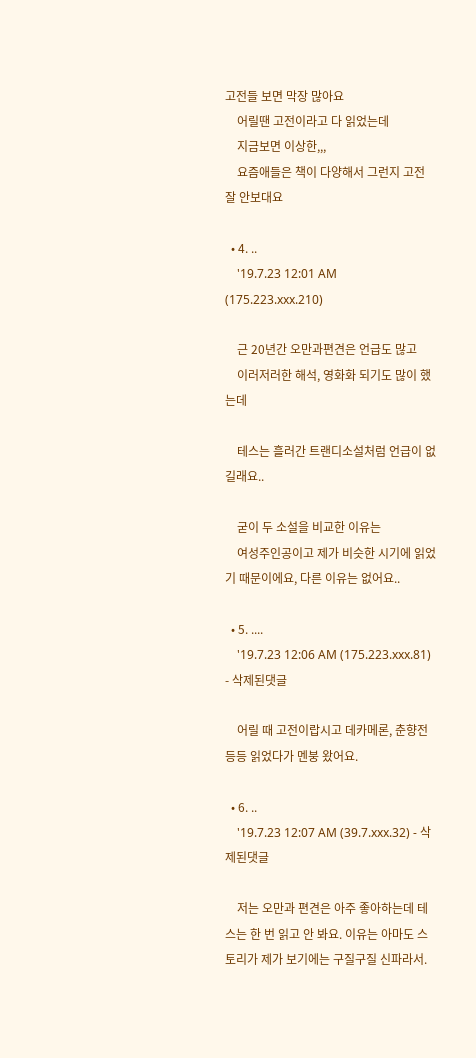고전들 보면 막장 많아요
    어릴땐 고전이라고 다 읽었는데
    지금보면 이상한,,,
    요즘애들은 책이 다양해서 그런지 고전 잘 안보대요

  • 4. ..
    '19.7.23 12:01 AM (175.223.xxx.210)

    근 20년간 오만과편견은 언급도 많고
    이러저러한 해석, 영화화 되기도 많이 했는데

    테스는 흘러간 트랜디소설처럼 언급이 없길래요..

    굳이 두 소설을 비교한 이유는
    여성주인공이고 제가 비슷한 시기에 읽었기 때문이에요, 다른 이유는 없어요..

  • 5. ....
    '19.7.23 12:06 AM (175.223.xxx.81) - 삭제된댓글

    어릴 때 고전이랍시고 데카메론, 춘향전 등등 읽었다가 멘붕 왔어요.

  • 6. ..
    '19.7.23 12:07 AM (39.7.xxx.32) - 삭제된댓글

    저는 오만과 편견은 아주 좋아하는데 테스는 한 번 읽고 안 봐요. 이유는 아마도 스토리가 제가 보기에는 구질구질 신파라서.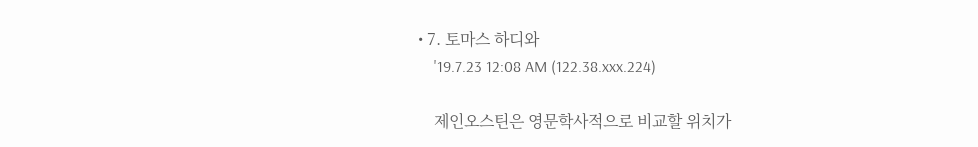• 7. 토마스 하디와
    '19.7.23 12:08 AM (122.38.xxx.224)

    제인오스틴은 영문학사적으로 비교할 위치가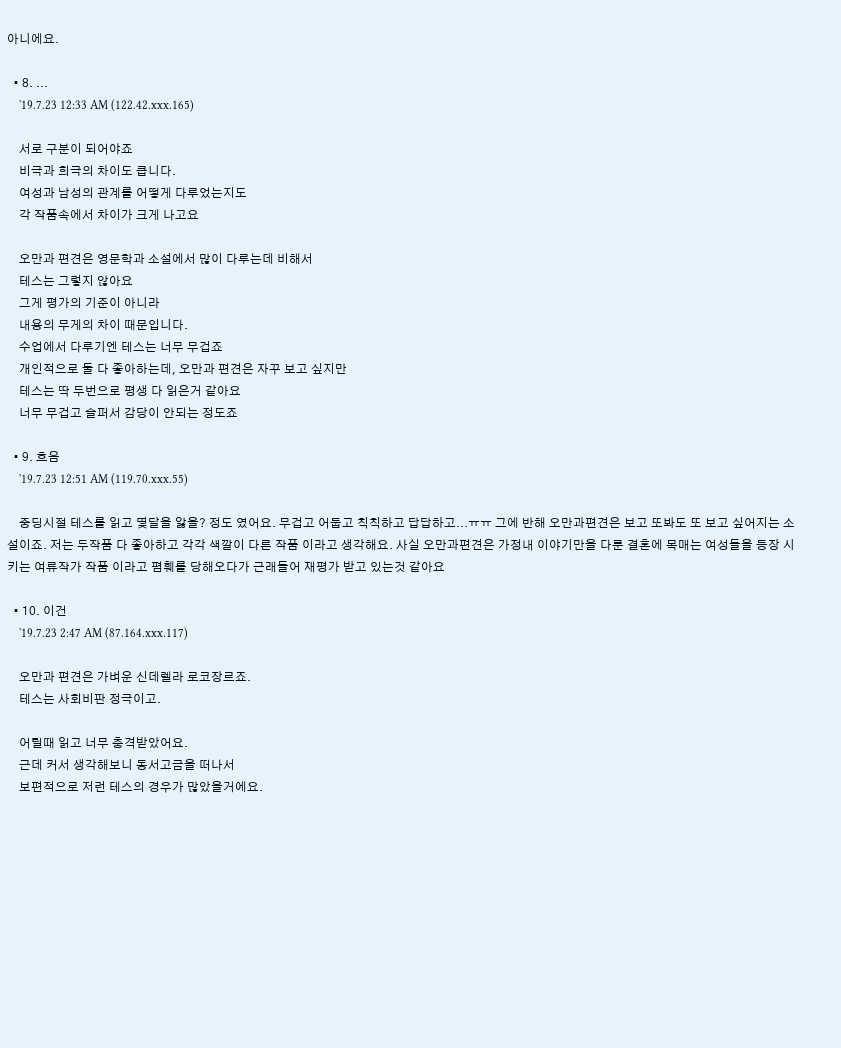아니에요.

  • 8. ...
    '19.7.23 12:33 AM (122.42.xxx.165)

    서로 구분이 되어야죠
    비극과 희극의 차이도 큽니다.
    여성과 남성의 관계를 어떻게 다루었는지도
    각 작품속에서 차이가 크게 나고요

    오만과 편견은 영문학과 소설에서 많이 다루는데 비해서
    테스는 그렇지 않아요
    그게 평가의 기준이 아니라
    내용의 무게의 차이 때문입니다.
    수업에서 다루기엔 테스는 너무 무겁죠
    개인적으로 둘 다 좋아하는데, 오만과 편견은 자꾸 보고 싶지만
    테스는 딱 두번으로 평생 다 읽은거 같아요
    너무 무겁고 슬퍼서 감당이 안되는 정도죠

  • 9. 흐음
    '19.7.23 12:51 AM (119.70.xxx.55)

    중딩시절 테스를 읽고 몇달을 앓을? 정도 였어요. 무겁고 어둡고 칙칙하고 답답하고...ㅠㅠ 그에 반해 오만과편견은 보고 또봐도 또 보고 싶어지는 소설이죠. 저는 두작품 다 좋아하고 각각 색깔이 다른 작품 이라고 생각해요. 사실 오만과편견은 가정내 이야기만을 다룬 결혼에 목매는 여성들을 등장 시키는 여류작가 작품 이라고 폄훼를 당해오다가 근래들어 재평가 받고 있는것 같아요

  • 10. 이건
    '19.7.23 2:47 AM (87.164.xxx.117)

    오만과 편견은 가벼운 신데렐라 로코장르죠.
    테스는 사회비판 정극이고.

    어릴때 읽고 너무 충격받았어요.
    근데 커서 생각해보니 동서고금을 떠나서
    보편적으로 저런 테스의 경우가 많았을거에요.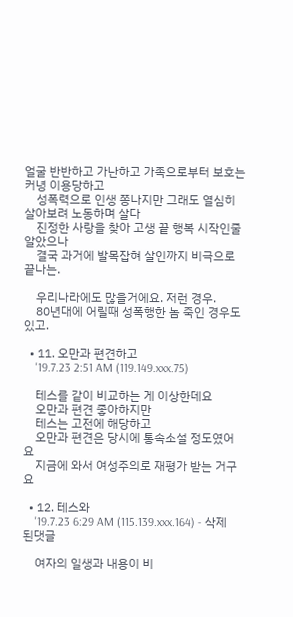얼굴 반반하고 가난하고 가족으로부터 보호는 커녕 이용당하고
    성폭력으로 인생 쫑나지만 그래도 열심히 살아보려 노동하며 살다
    진정한 사랑을 찾아 고생 끝 행복 시작인줄 알았으나
    결국 과거에 발목잡혀 살인까지 비극으로 끝나는.

    우리나라에도 많을거에요. 저런 경우.
    80년대에 어릴때 성폭행한 놈 죽인 경우도 있고.

  • 11. 오만과 편견하고
    '19.7.23 2:51 AM (119.149.xxx.75)

    테스를 같이 비교하는 게 이상한데요
    오만과 편견 좋아하지만
    테스는 고전에 해당하고
    오만과 편견은 당시에 통속소설 정도였어요
    지금에 와서 여성주의로 재평가 받는 거구요

  • 12. 테스와
    '19.7.23 6:29 AM (115.139.xxx.164) - 삭제된댓글

    여자의 일생과 내용이 비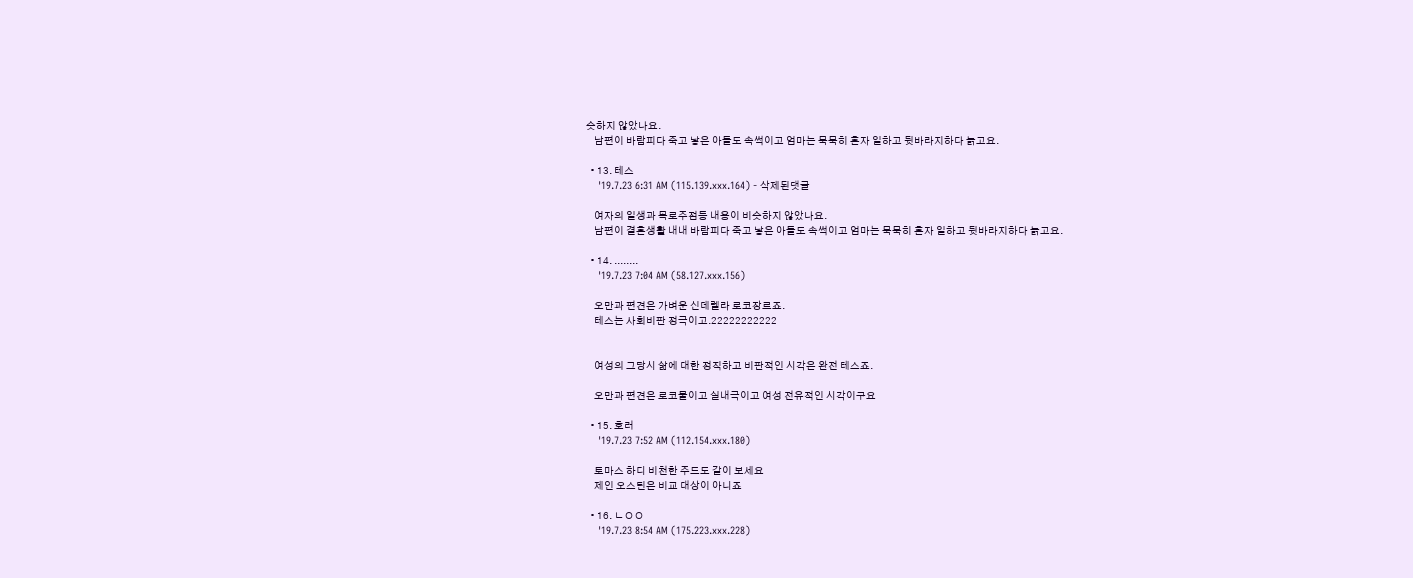슷하지 않았나요.
    남편이 바람피다 죽고 낳은 아들도 속썩이고 엄마는 묵묵히 혼자 일하고 뒷바라지하다 늙고요.

  • 13. 테스
    '19.7.23 6:31 AM (115.139.xxx.164) - 삭제된댓글

    여자의 일생과 목로주점등 내용이 비슷하지 않았나요.
    남편이 결혼생활 내내 바람피다 죽고 낳은 아들도 속썩이고 엄마는 묵묵히 혼자 일하고 뒷바라지하다 늙고요.

  • 14. ........
    '19.7.23 7:04 AM (58.127.xxx.156)

    오만과 편견은 가벼운 신데렐라 로코장르죠.
    테스는 사회비판 정극이고.22222222222


    여성의 그당시 삶에 대한 정직하고 비판적인 시각은 완전 테스죠.

    오만과 편견은 로코물이고 실내극이고 여성 전유적인 시각이구요

  • 15. 호러
    '19.7.23 7:52 AM (112.154.xxx.180)

    토마스 하디 비천한 주드도 같이 보세요
    제인 오스틴은 비교 대상이 아니죠

  • 16. ㄴㅇㅇ
    '19.7.23 8:54 AM (175.223.xxx.228)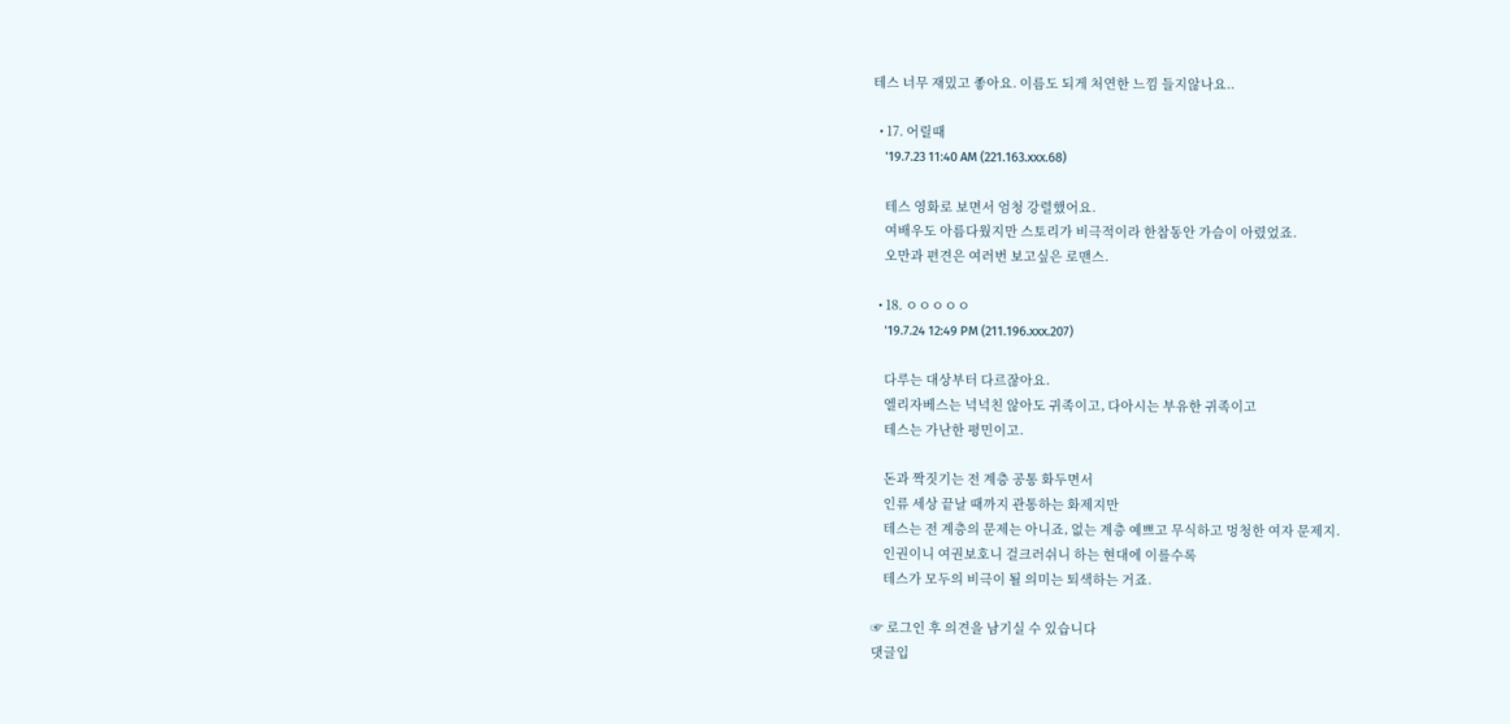테스 너무 재밌고 좋아요. 이름도 되게 처연한 느낌 들지않나요..

  • 17. 어릴때
    '19.7.23 11:40 AM (221.163.xxx.68)

    테스 영화로 보면서 엄청 강렬했어요.
    여배우도 아름다웠지만 스토리가 비극적이라 한참동안 가슴이 아렸었죠.
    오만과 편견은 여러번 보고싶은 로맨스.

  • 18. ㅇㅇㅇㅇㅇ
    '19.7.24 12:49 PM (211.196.xxx.207)

    다루는 대상부터 다르잖아요.
    엘리자베스는 넉넉친 않아도 귀족이고, 다아시는 부유한 귀족이고
    테스는 가난한 평민이고.

    돈과 짝짓기는 전 계층 공통 화두면서
    인류 세상 끝날 때까지 관통하는 화제지만
    테스는 전 계층의 문제는 아니죠, 없는 계층 예쁘고 무식하고 멍청한 여자 문제지.
    인권이니 여권보호니 걸크러쉬니 하는 현대에 이를수록
    테스가 모두의 비극이 될 의미는 퇴색하는 거죠.

☞ 로그인 후 의견을 남기실 수 있습니다
댓글입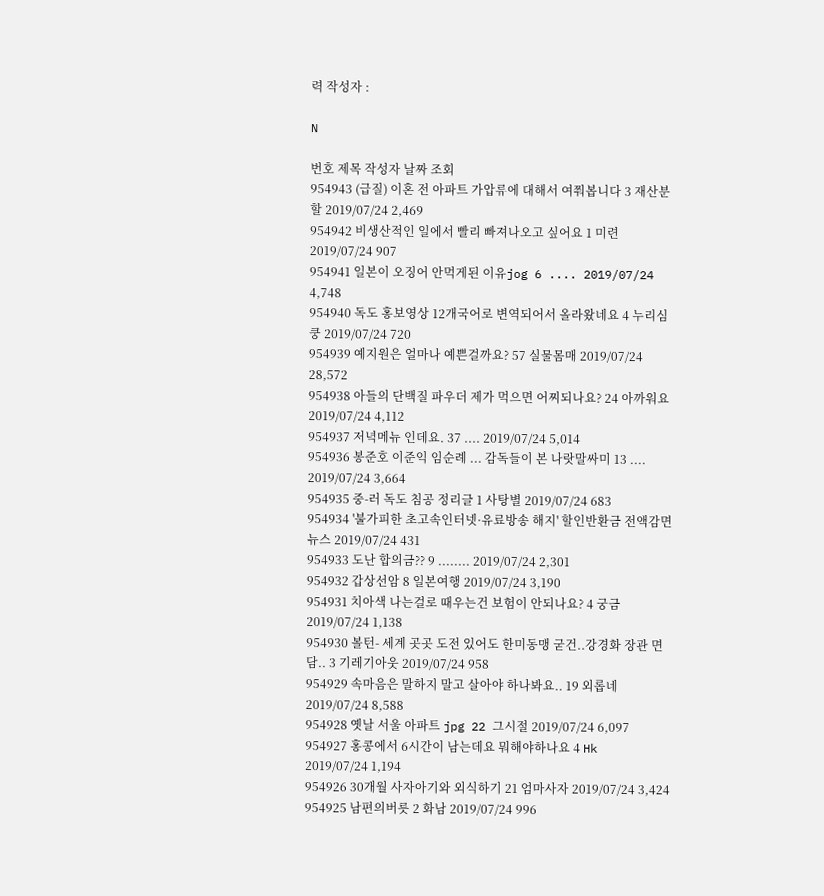력 작성자 :

N

번호 제목 작성자 날짜 조회
954943 (급질) 이혼 전 아파트 가압류에 대해서 여쭤봅니다 3 재산분할 2019/07/24 2,469
954942 비생산적인 일에서 빨리 빠져나오고 싶어요 1 미련 2019/07/24 907
954941 일본이 오징어 안먹게된 이유jog 6 .... 2019/07/24 4,748
954940 독도 홍보영상 12개국어로 변역되어서 올라왔네요 4 누리심쿵 2019/07/24 720
954939 예지원은 얼마나 예쁜걸까요? 57 실물몸매 2019/07/24 28,572
954938 아들의 단백질 파우더 제가 먹으면 어찌되나요? 24 아까워요 2019/07/24 4,112
954937 저녁메뉴 인데요. 37 .... 2019/07/24 5,014
954936 봉준호 이준익 임순례 ... 감독들이 본 나랏말싸미 13 .... 2019/07/24 3,664
954935 중-러 독도 침공 정리글 1 사탕별 2019/07/24 683
954934 '불가피한 초고속인터넷·유료방송 해지' 할인반환금 전액감면 뉴스 2019/07/24 431
954933 도난 합의금?? 9 ........ 2019/07/24 2,301
954932 갑상선암 8 일본여행 2019/07/24 3,190
954931 치아색 나는걸로 때우는건 보험이 안되나요? 4 궁금 2019/07/24 1,138
954930 볼턴- 세계 곳곳 도전 있어도 한미동맹 굳건..강경화 장관 면담.. 3 기레기아웃 2019/07/24 958
954929 속마음은 말하지 말고 살아야 하나봐요.. 19 외롭네 2019/07/24 8,588
954928 옛날 서울 아파트 jpg 22 그시절 2019/07/24 6,097
954927 홍콩에서 6시간이 남는데요 뭐해야하나요 4 Hk 2019/07/24 1,194
954926 30개월 사자아기와 외식하기 21 엄마사자 2019/07/24 3,424
954925 남편의버릇 2 화남 2019/07/24 996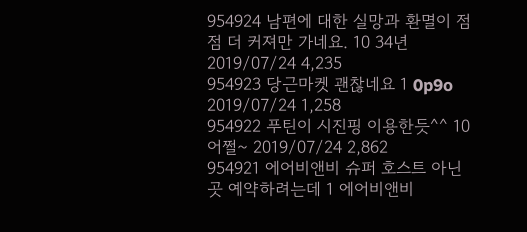954924 남편에 대한 실망과 환멸이 점점 더 커져만 가네요. 10 34년 2019/07/24 4,235
954923 당근마켓 괜찮네요 1 0p9o 2019/07/24 1,258
954922 푸틴이 시진핑 이용한듯^^ 10 어쩔~ 2019/07/24 2,862
954921 에어비앤비 슈퍼 호스트 아닌 곳 예약하려는데 1 에어비앤비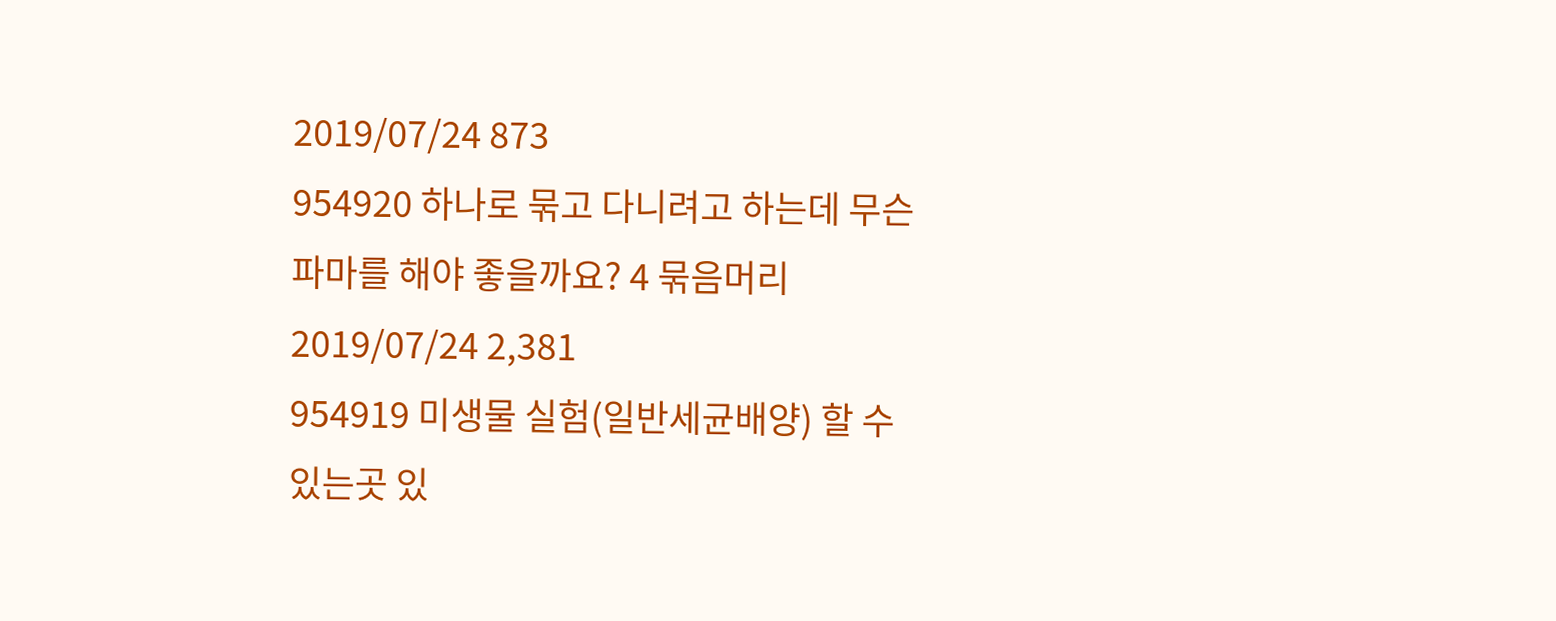2019/07/24 873
954920 하나로 묶고 다니려고 하는데 무슨 파마를 해야 좋을까요? 4 묶음머리 2019/07/24 2,381
954919 미생물 실험(일반세균배양) 할 수 있는곳 있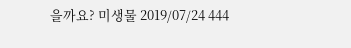을까요? 미생물 2019/07/24 444